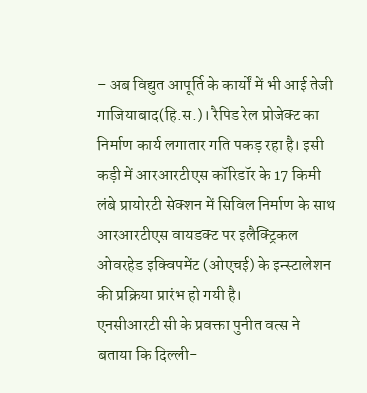– अब विद्युत आपूर्ति के कार्यों में भी आई तेजी
गाजियाबाद(हि.स.)। रैपिड रेल प्रोजेक्ट का निर्माण कार्य लगातार गति पकड़ रहा है। इसी कड़ी में आरआरटीएस कॉरिडॉर के 17 किमी लंबे प्रायोरटी सेक्शन में सिविल निर्माण के साथ आरआरटीएस वायडक्ट पर इलैक्ट्रिकल ओवरहेड इक्विपमेंट (ओएचई) के इन्स्टालेशन की प्रक्रिया प्रारंभ हो गयी है।
एनसीआरटी सी के प्रवक्ता पुनीत वत्स ने बताया कि दिल्ली-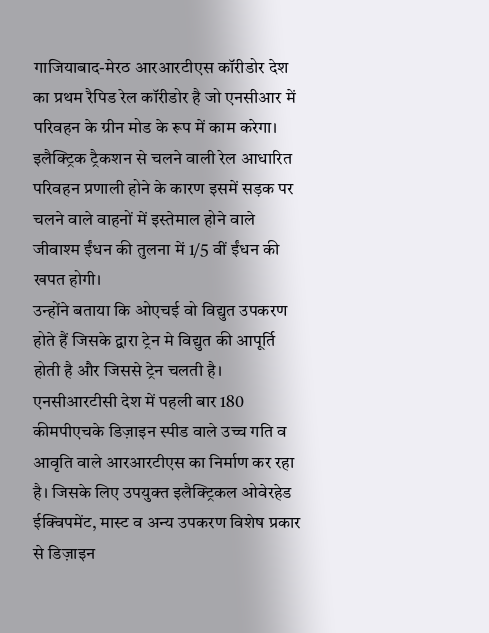गाजियाबाद-मेरठ आरआरटीएस कॉरीडोर देश का प्रथम रैपिड रेल कॉरीडोर है जो एनसीआर में परिवहन के ग्रीन मोड के रूप में काम करेगा। इलैक्ट्रिक ट्रैकशन से चलने वाली रेल आधारित परिवहन प्रणाली होने के कारण इसमें सड़क पर चलने वाले वाहनों में इस्तेमाल होने वाले जीवाश्म ईंधन की तुलना में 1/5 वीं ईंधन की खपत होगी।
उन्होंने बताया कि ओएचई वो विद्युत उपकरण होते हैं जिसके द्वारा ट्रेन मे विद्युत की आपूर्ति होती है और जिससे ट्रेन चलती है। एनसीआरटीसी देश में पहली बार 180 कीमपीएचके डिज़ाइन स्पीड वाले उच्च गति व आवृति वाले आरआरटीएस का निर्माण कर रहा है। जिसके लिए उपयुक्त इलैक्ट्रिकल ओवेरहेड ईक्विपमेंट, मास्ट व अन्य उपकरण विशेष प्रकार से डिज़ाइन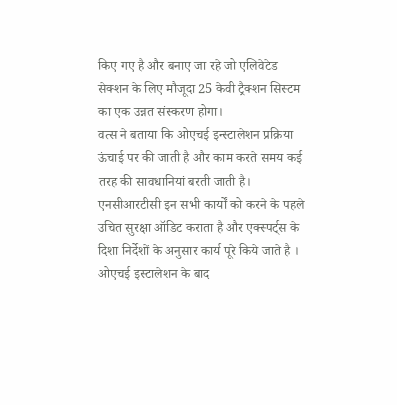किए गए है और बनाए जा रहे जो एलिवेटेड सेक्शन के लिए मौजूदा 25 केवी ट्रैक्शन सिस्टम का एक उन्नत संस्करण होगा।
वत्स ने बताया कि ओएचई इन्स्टालेशन प्रक्रिया ऊंचाई पर की जाती है और काम करते समय कई तरह की सावधानियां बरती जाती है। एनसीआरटीसी इन सभी कार्यों को करने के पहले उचित सुरक्षा ऑडिट कराता है और एक्स्पर्ट्स के दिशा निर्देशों के अनुसार कार्य पूरे किये जाते है ।
ओएचई इस्टालेशन के बाद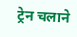ट्रेन चलाने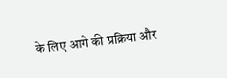के लिए आगे की प्रक्रिया और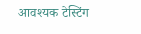आवश्यक टेस्टिंग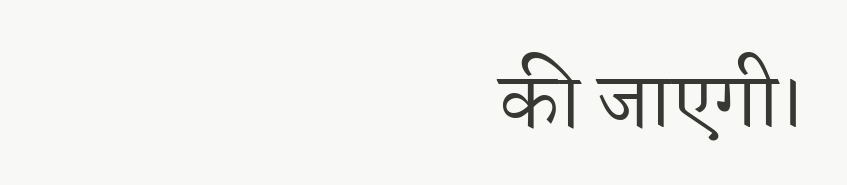की जाएगी।